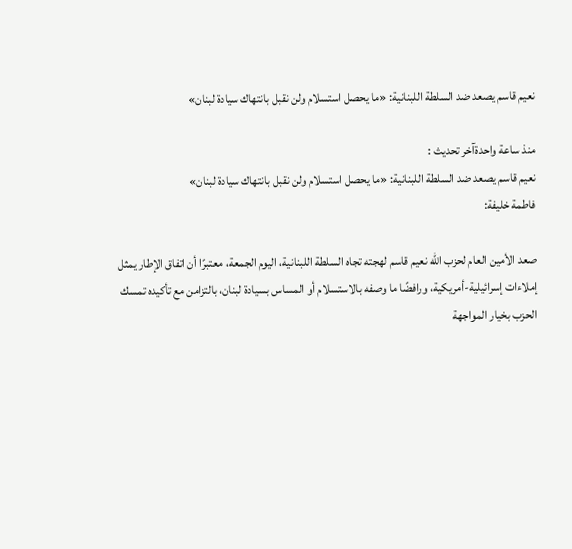نعيم قاسم يصعد ضد السلطة اللبنانية: «ما يحصل استسلام ولن نقبل بانتهاك سيادة لبنان»

منذ ساعة واحدةآخر تحديث :
نعيم قاسم يصعد ضد السلطة اللبنانية: «ما يحصل استسلام ولن نقبل بانتهاك سيادة لبنان»
فاطمة خليفة:

صعد الأمين العام لحزب الله نعيم قاسم لهجته تجاه السلطة اللبنانية، اليوم الجمعة، معتبرًا أن اتفاق الإطار يمثل إملاءات إسرائيلية-أمريكية، ورافضًا ما وصفه بالاستسلام أو المساس بسيادة لبنان، بالتزامن مع تأكيده تمسك الحزب بخيار المواجهة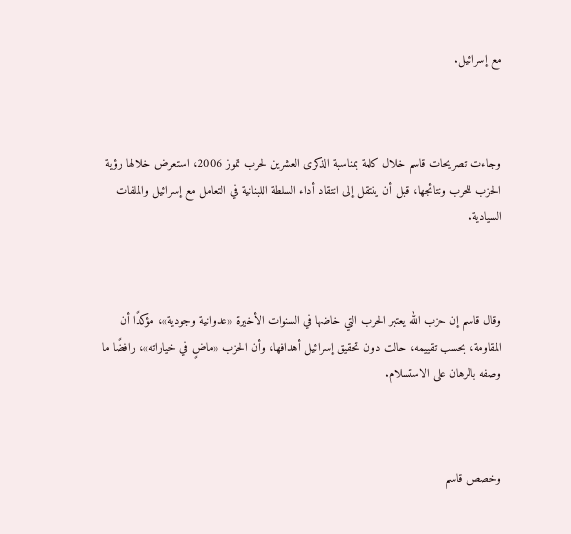مع إسرائيل.



وجاءت تصريحات قاسم خلال كلمة بمناسبة الذكرى العشرين لحرب تموز 2006، استعرض خلالها رؤية الحزب للحرب ونتائجها، قبل أن ينتقل إلى انتقاد أداء السلطة اللبنانية في التعامل مع إسرائيل والملفات السيادية.



وقال قاسم إن حزب الله يعتبر الحرب التي خاضها في السنوات الأخيرة «عدوانية وجودية»، مؤكدًا أن المقاومة، بحسب تقييمه، حالت دون تحقيق إسرائيل أهدافها، وأن الحزب «ماضٍ في خياراته»، رافضًا ما وصفه بالرهان على الاستسلام.



وخصص قاسم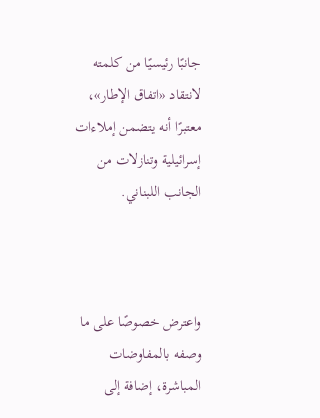جانبًا رئيسيًا من كلمته لانتقاد «اتفاق الإطار»، معتبرًا أنه يتضمن إملاءات إسرائيلية وتنازلات من الجانب اللبناني.



واعترض خصوصًا على ما وصفه بالمفاوضات المباشرة، إضافة إلى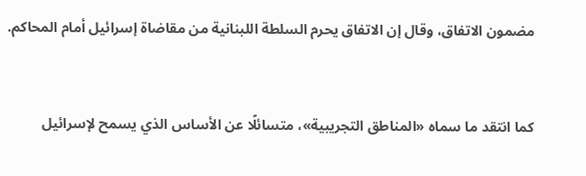مضمون الاتفاق، وقال إن الاتفاق يحرم السلطة اللبنانية من مقاضاة إسرائيل أمام المحاكم.



كما انتقد ما سماه «المناطق التجريبية»، متسائلًا عن الأساس الذي يسمح لإسرائيل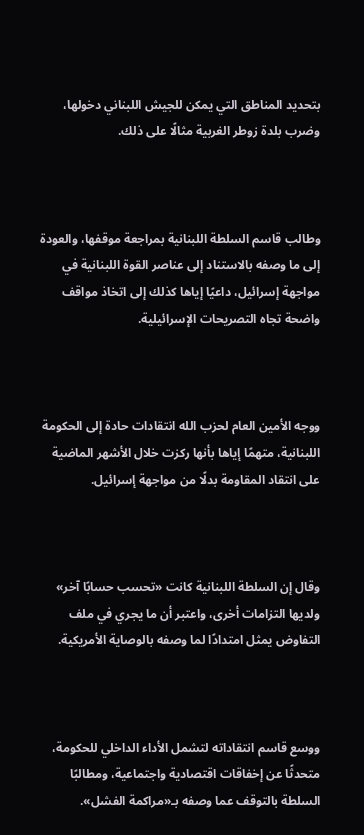بتحديد المناطق التي يمكن للجيش اللبناني دخولها، وضرب بلدة زوطر الغربية مثالًا على ذلك.



وطالب قاسم السلطة اللبنانية بمراجعة موقفها، والعودة إلى ما وصفه بالاستناد إلى عناصر القوة اللبنانية في مواجهة إسرائيل، داعيًا إياها كذلك إلى اتخاذ مواقف واضحة تجاه التصريحات الإسرائيلية.



ووجه الأمين العام لحزب الله انتقادات حادة إلى الحكومة اللبنانية، متهمًا إياها بأنها ركزت خلال الأشهر الماضية على انتقاد المقاومة بدلًا من مواجهة إسرائيل.



وقال إن السلطة اللبنانية كانت «تحسب حسابًا آخر» ولديها التزامات أخرى، واعتبر أن ما يجري في ملف التفاوض يمثل امتدادًا لما وصفه بالوصاية الأمريكية.



ووسع قاسم انتقاداته لتشمل الأداء الداخلي للحكومة، متحدثًا عن إخفاقات اقتصادية واجتماعية، ومطالبًا السلطة بالتوقف عما وصفه بـ«مراكمة الفشل».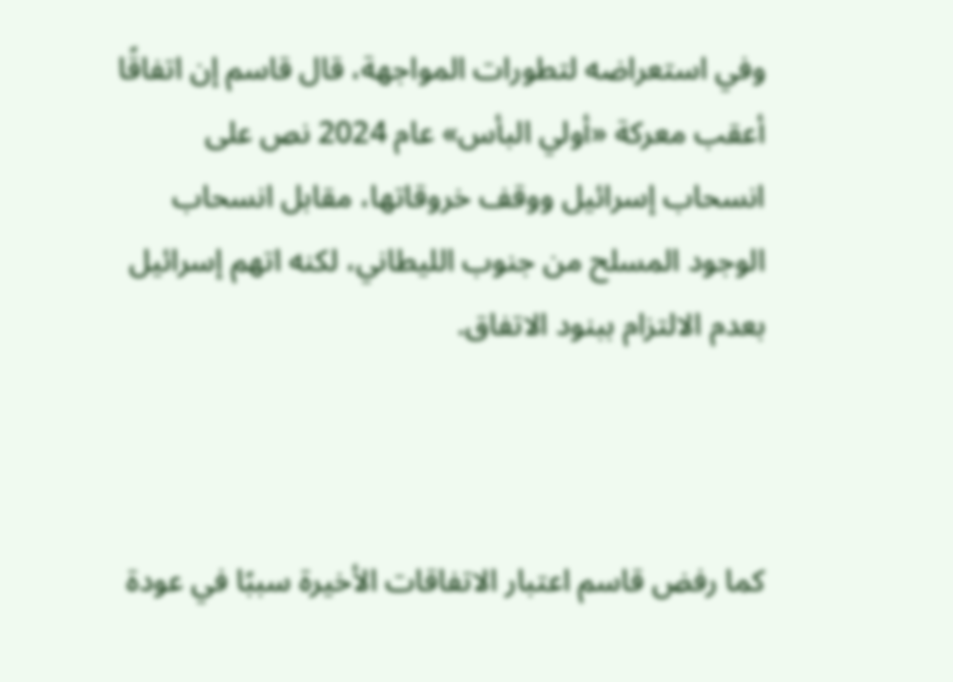وفي استعراضه لتطورات المواجهة، قال قاسم إن اتفاقًا أعقب معركة «أولي البأس» عام 2024 نص على انسحاب إسرائيل ووقف خروقاتها، مقابل انسحاب الوجود المسلح من جنوب الليطاني، لكنه اتهم إسرائيل بعدم الالتزام ببنود الاتفاق.



كما رفض قاسم اعتبار الاتفاقات الأخيرة سببًا في عودة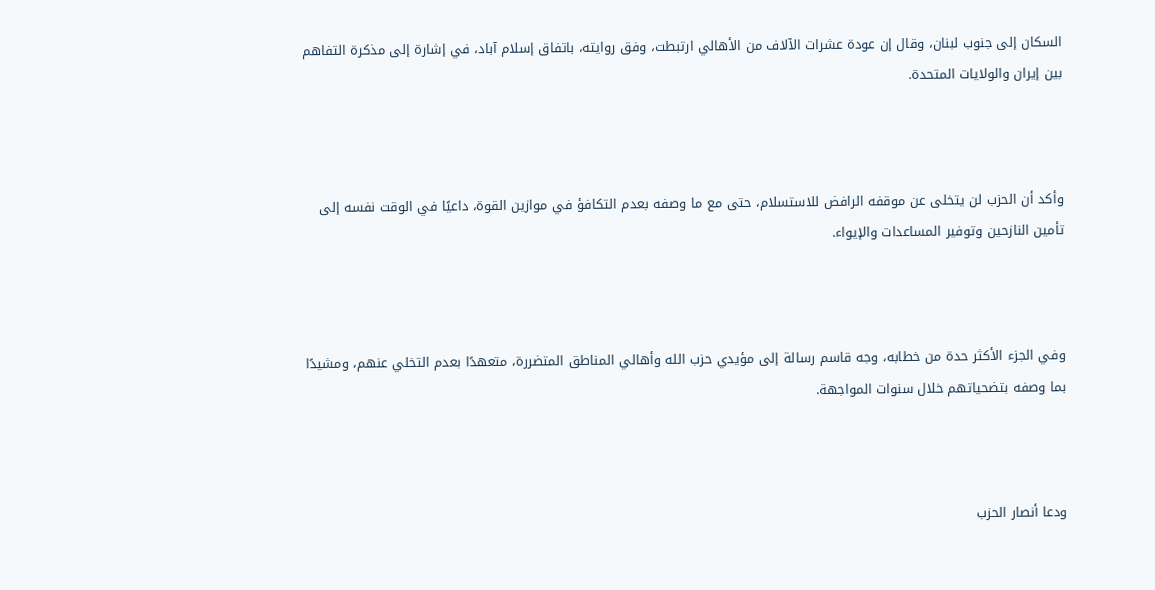السكان إلى جنوب لبنان، وقال إن عودة عشرات الآلاف من الأهالي ارتبطت، وفق روايته، باتفاق إسلام آباد، في إشارة إلى مذكرة التفاهم بين إيران والولايات المتحدة.



وأكد أن الحزب لن يتخلى عن موقفه الرافض للاستسلام، حتى مع ما وصفه بعدم التكافؤ في موازين القوة، داعيًا في الوقت نفسه إلى تأمين النازحين وتوفير المساعدات والإيواء.



وفي الجزء الأكثر حدة من خطابه، وجه قاسم رسالة إلى مؤيدي حزب الله وأهالي المناطق المتضررة، متعهدًا بعدم التخلي عنهم، ومشيدًا بما وصفه بتضحياتهم خلال سنوات المواجهة.



ودعا أنصار الحزب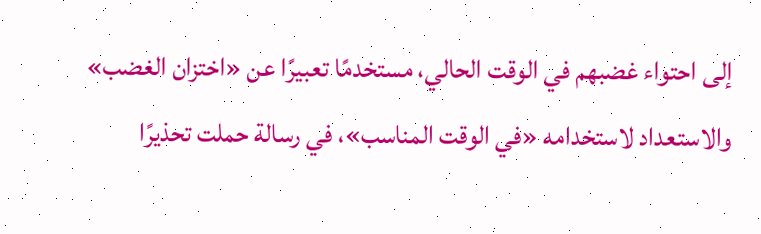إلى احتواء غضبهم في الوقت الحالي، مستخدمًا تعبيرًا عن «اختزان الغضب» والاستعداد لاستخدامه «في الوقت المناسب»، في رسالة حملت تحذيرًا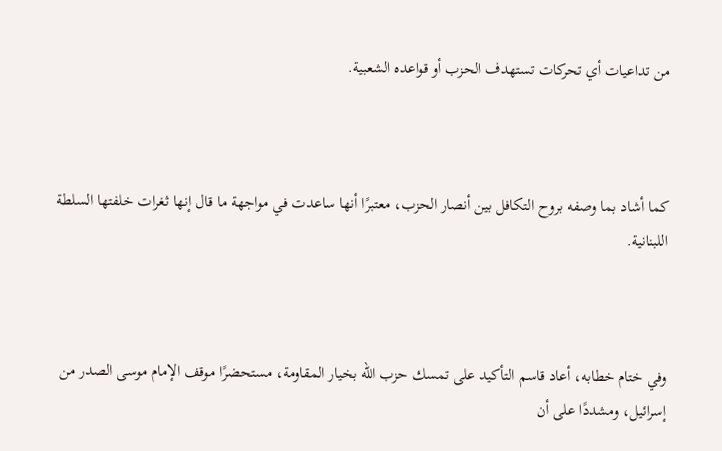من تداعيات أي تحركات تستهدف الحزب أو قواعده الشعبية.



كما أشاد بما وصفه بروح التكافل بين أنصار الحزب، معتبرًا أنها ساعدت في مواجهة ما قال إنها ثغرات خلفتها السلطة اللبنانية.



وفي ختام خطابه، أعاد قاسم التأكيد على تمسك حزب الله بخيار المقاومة، مستحضرًا موقف الإمام موسى الصدر من إسرائيل، ومشددًا على أن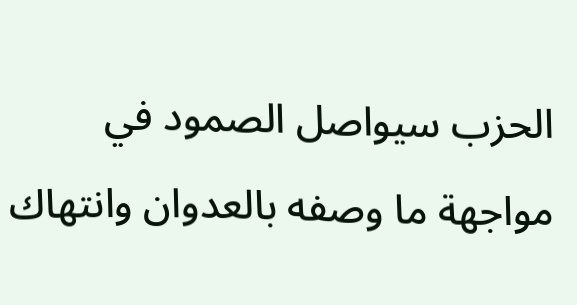الحزب سيواصل الصمود في مواجهة ما وصفه بالعدوان وانتهاك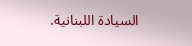السيادة اللبنانية.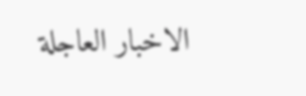الاخبار العاجلة